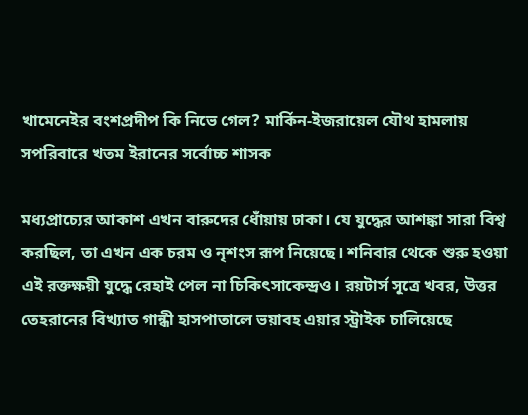খামেনেইর বংশপ্রদীপ কি নিভে গেল? মার্কিন-ইজরায়েল যৌথ হামলায় সপরিবারে খতম ইরানের সর্বোচ্চ শাসক

মধ্যপ্রাচ্যের আকাশ এখন বারুদের ধোঁয়ায় ঢাকা। যে যুদ্ধের আশঙ্কা সারা বিশ্ব করছিল, তা এখন এক চরম ও নৃশংস রূপ নিয়েছে। শনিবার থেকে শুরু হওয়া এই রক্তক্ষয়ী যুদ্ধে রেহাই পেল না চিকিৎসাকেন্দ্রও। রয়টার্স সূত্রে খবর, উত্তর তেহরানের বিখ্যাত গান্ধী হাসপাতালে ভয়াবহ এয়ার স্ট্রাইক চালিয়েছে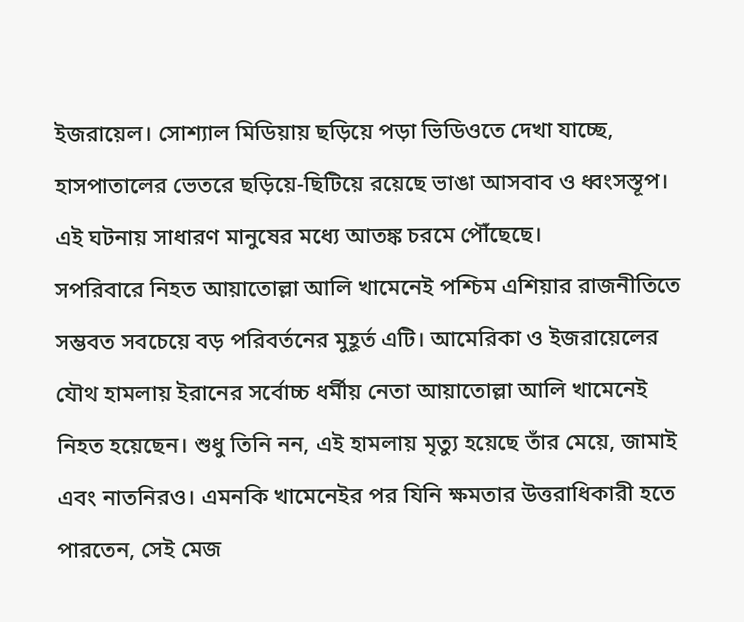ইজরায়েল। সোশ্যাল মিডিয়ায় ছড়িয়ে পড়া ভিডিওতে দেখা যাচ্ছে, হাসপাতালের ভেতরে ছড়িয়ে-ছিটিয়ে রয়েছে ভাঙা আসবাব ও ধ্বংসস্তূপ। এই ঘটনায় সাধারণ মানুষের মধ্যে আতঙ্ক চরমে পৌঁছেছে।
সপরিবারে নিহত আয়াতোল্লা আলি খামেনেই পশ্চিম এশিয়ার রাজনীতিতে সম্ভবত সবচেয়ে বড় পরিবর্তনের মুহূর্ত এটি। আমেরিকা ও ইজরায়েলের যৌথ হামলায় ইরানের সর্বোচ্চ ধর্মীয় নেতা আয়াতোল্লা আলি খামেনেই নিহত হয়েছেন। শুধু তিনি নন, এই হামলায় মৃত্যু হয়েছে তাঁর মেয়ে, জামাই এবং নাতনিরও। এমনকি খামেনেইর পর যিনি ক্ষমতার উত্তরাধিকারী হতে পারতেন, সেই মেজ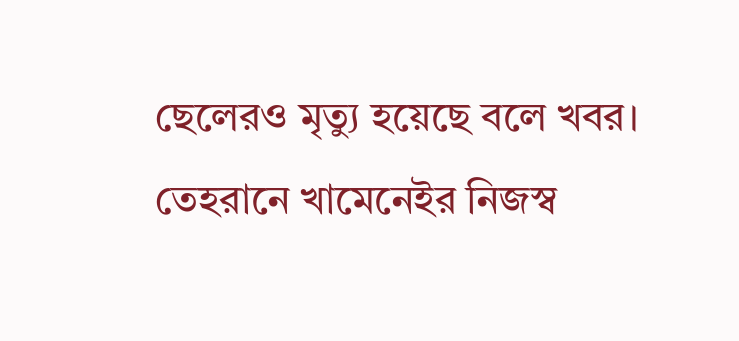ছেলেরও মৃত্যু হয়েছে বলে খবর। তেহরানে খামেনেইর নিজস্ব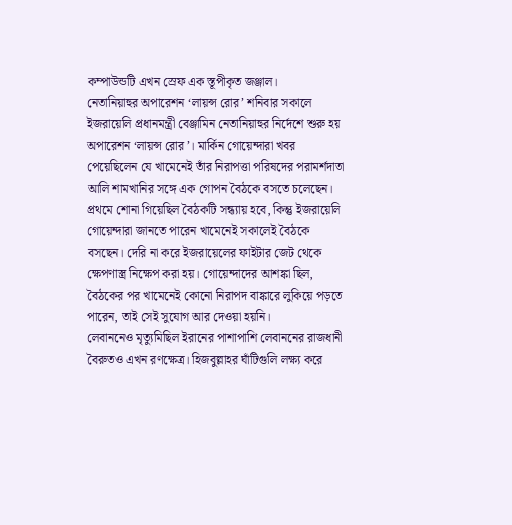কম্পাউন্ডটি এখন স্রেফ এক স্তূপীকৃত জঞ্জাল।
নেতানিয়াহুর অপারেশন ‘লায়ন্স রোর’ শনিবার সকালে ইজরায়েলি প্রধানমন্ত্রী বেঞ্জামিন নেতানিয়াহুর নির্দেশে শুরু হয় অপারেশন ‘লায়ন্স রোর’। মার্কিন গোয়েন্দারা খবর পেয়েছিলেন যে খামেনেই তাঁর নিরাপত্তা পরিষদের পরামর্শদাতা আলি শামখানির সঙ্গে এক গোপন বৈঠকে বসতে চলেছেন। প্রথমে শোনা গিয়েছিল বৈঠকটি সন্ধ্যায় হবে, কিন্তু ইজরায়েলি গোয়েন্দারা জানতে পারেন খামেনেই সকালেই বৈঠকে বসছেন। দেরি না করে ইজরায়েলের ফাইটার জেট থেকে ক্ষেপণাস্ত্র নিক্ষেপ করা হয়। গোয়েন্দাদের আশঙ্কা ছিল, বৈঠকের পর খামেনেই কোনো নিরাপদ বাঙ্কারে লুকিয়ে পড়তে পারেন, তাই সেই সুযোগ আর দেওয়া হয়নি।
লেবাননেও মৃত্যুমিছিল ইরানের পাশাপাশি লেবাননের রাজধানী বৈরুতও এখন রণক্ষেত্র। হিজবুল্লাহর ঘাঁটিগুলি লক্ষ্য করে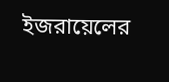ইজরায়েলের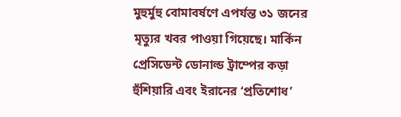মুহুর্মুহু বোমাবর্ষণে এপর্যন্ত ৩১ জনের মৃত্যুর খবর পাওয়া গিয়েছে। মার্কিন প্রেসিডেন্ট ডোনাল্ড ট্রাম্পের কড়া হুঁশিয়ারি এবং ইরানের ‘প্রতিশোধ’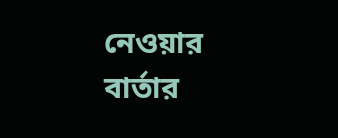নেওয়ার বার্তার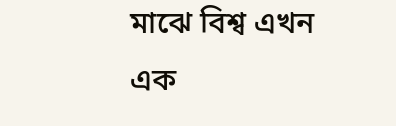মাঝে বিশ্ব এখন এক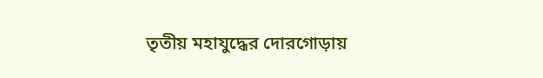তৃতীয় মহাযুদ্ধের দোরগোড়ায়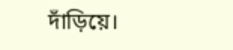দাঁড়িয়ে।